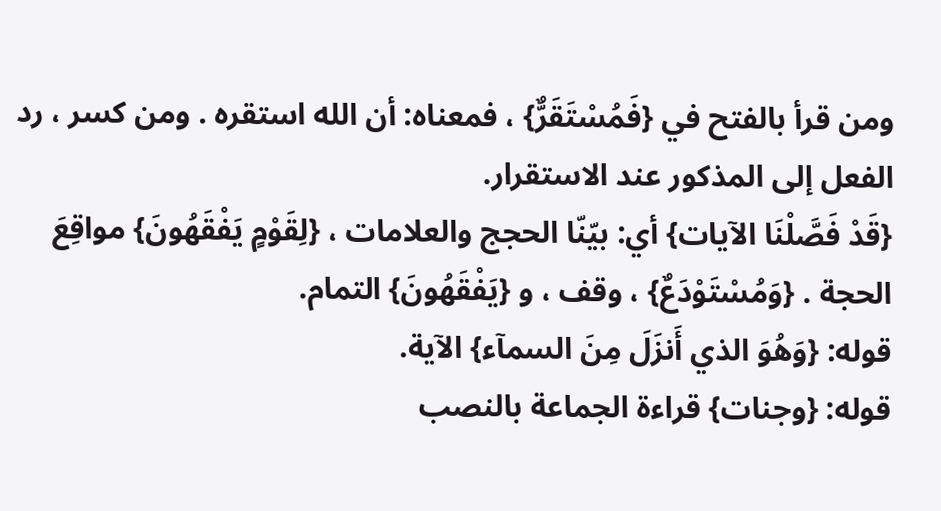ومن قرأ بالفتح في {فَمُسْتَقَرٌّ} ، فمعناه: أن الله استقره . ومن كسر ، رد الفعل إلى المذكور عند الاستقرار.
{قَدْ فَصَّلْنَا الآيات} أي: بيّنّا الحجج والعلامات ، {لِقَوْمٍ يَفْقَهُونَ} مواقِعَ
الحجة . {وَمُسْتَوْدَعٌ} ، وقف ، و {يَفْقَهُونَ} التمام.
قوله: {وَهُوَ الذي أَنزَلَ مِنَ السمآء} الآية.
قوله: {وجنات} قراءة الجماعة بالنصب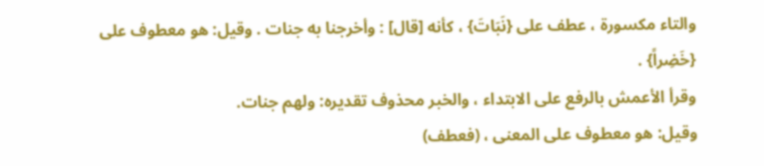والتاء مكسورة ، عطف على {نَبَاتَ} ، كأنه [قال] : وأخرجنا به جنات . وقيل: هو معطوف على {خَضِراً} .
وقرأ الأعمش بالرفع على الابتداء ، والخبر محذوف تقديره: ولهم جنات.
وقيل: هو معطوف على المعنى ، (فعطف)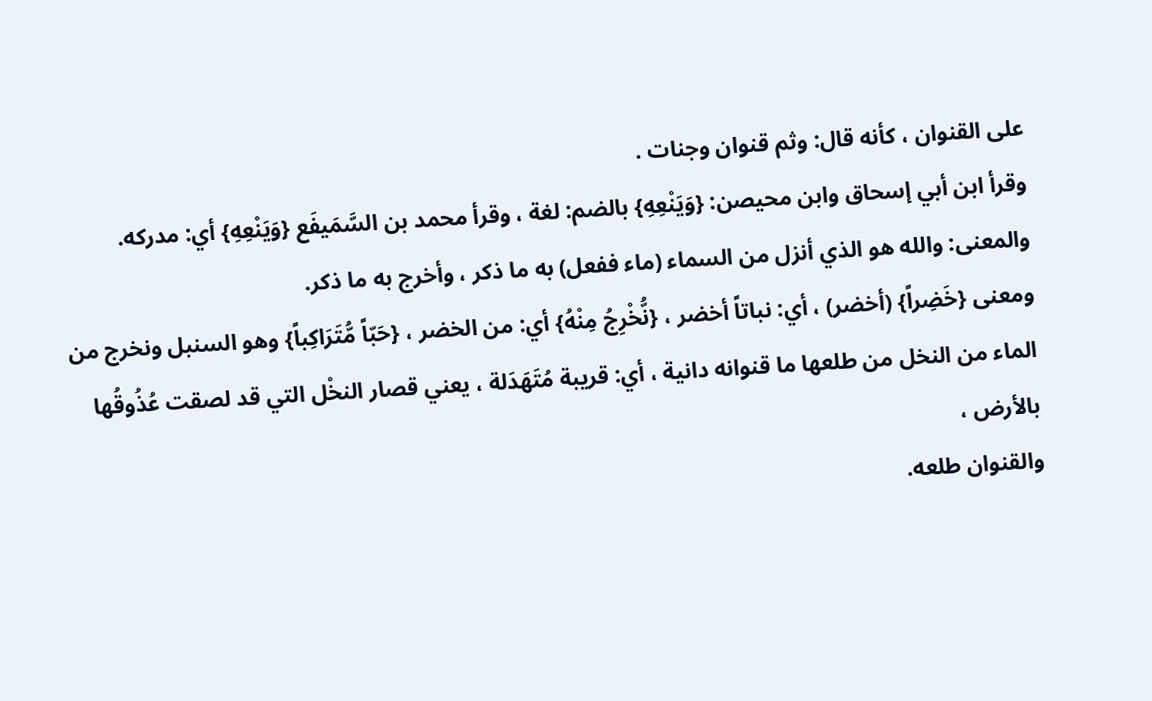على القنوان ، كأنه قال: وثم قنوان وجنات .
وقرأ ابن أبي إسحاق وابن محيصن: {وَيَنْعِهِ} بالضم: لغة ، وقرأ محمد بن السَّمَيفَع {وَيَنْعِهِ} أي: مدركه.
والمعنى: والله هو الذي أنزل من السماء (ماء ففعل) به ما ذكر ، وأخرج به ما ذكر.
ومعنى {خَضِراً} (أخضر) ، أي: نباتاً أخضر ، {نُّخْرِجُ مِنْهُ} أي: من الخضر ، {حَبّاً مُّتَرَاكِباً} وهو السنبل ونخرج من الماء من النخل من طلعها ما قنوانه دانية ، أي: قريبة مُتَهَدَلة ، يعني قصار النخْل التي قد لصقت عُذُوقُها بالأرض ،
والقنوان طلعه.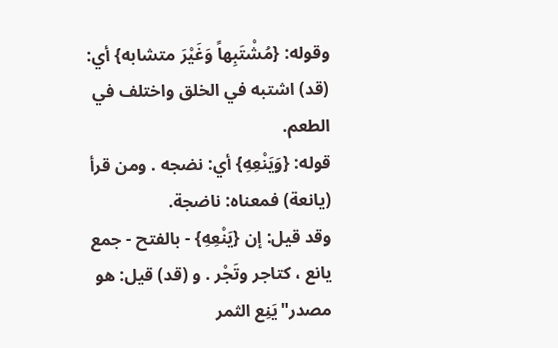وقوله: {مُشْتَبِهاً وَغَيْرَ متشابه} أي: (قد) اشتبه في الخلق واختلف في الطعم.
قوله: {وَيَنْعِهِ} أي: نضجه . ومن قرأ (يانعة) فمعناه: ناضجة.
وقد قيل: إن {يَنْعِهِ} - بالفتح - جمع يانع ، كتاجر وتَجْر . و (قد) قيل: هو مصدر"يَنِع الثمر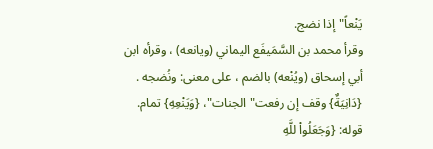يَنْعاً"إذا نضج.
وقرأ محمد بن السَّمَيفَع اليماني (ويانعه) ، وقرأه ابن أبي إسحاق (ويُنْعه) بالضم ، على معنى: ونُضجه .
{دَانِيَةٌ} وقف إن رفعت"الجنات"، {وَيَنْعِهِ} تمام.
قوله: {وَجَعَلُواْ للَّهِ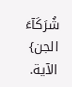شُرَكَآءَ الجن} الآية.